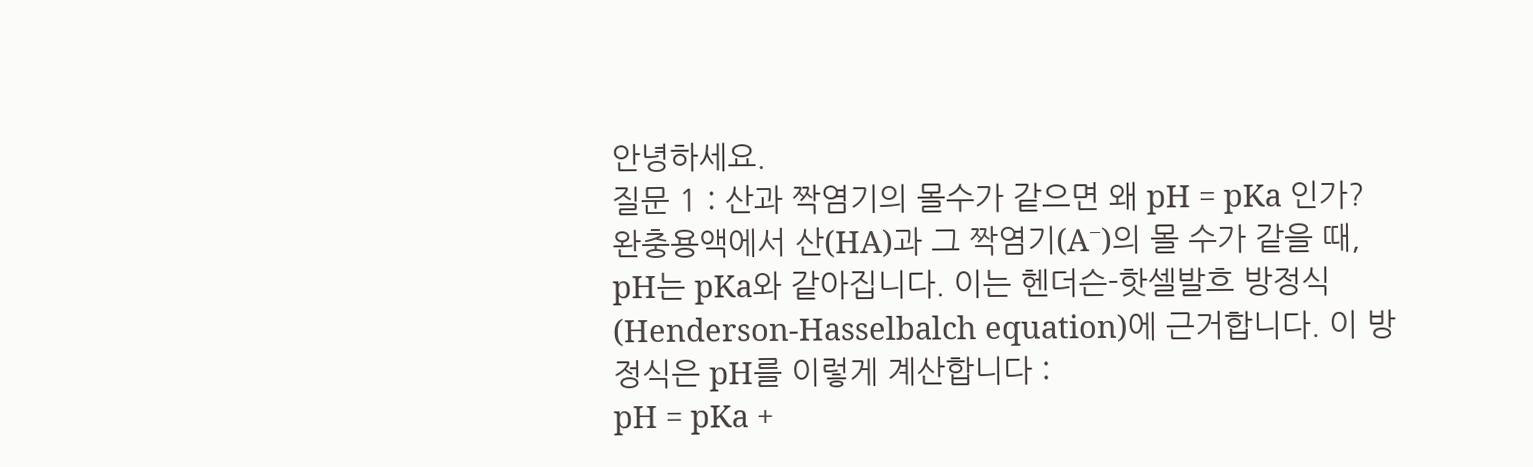안녕하세요.
질문 1 : 산과 짝염기의 몰수가 같으면 왜 pH = pKa 인가?
완충용액에서 산(HA)과 그 짝염기(A⁻)의 몰 수가 같을 때, pH는 pKa와 같아집니다. 이는 헨더슨-핫셀발흐 방정식(Henderson-Hasselbalch equation)에 근거합니다. 이 방정식은 pH를 이렇게 계산합니다 :
pH = pKa +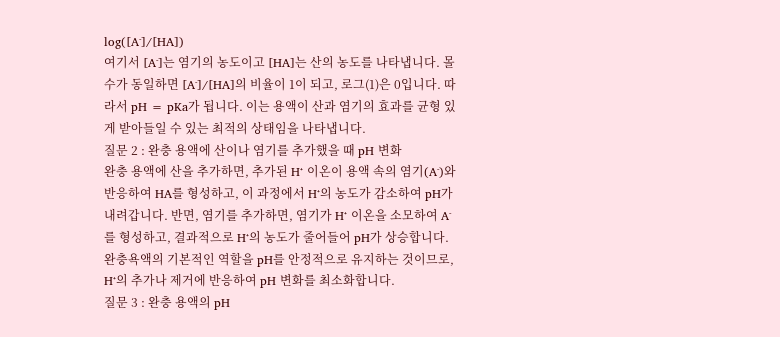log([A⁻]/[HA])
여기서 [A⁻]는 염기의 농도이고 [HA]는 산의 농도를 나타냅니다. 몰 수가 동일하면 [A⁻]/[HA]의 비율이 1이 되고, 로그(1)은 0입니다. 따라서 pH = pKa가 됩니다. 이는 용액이 산과 염기의 효과를 균형 있게 받아들일 수 있는 최적의 상태임을 나타냅니다.
질문 2 : 완충 용액에 산이나 염기를 추가했을 때 pH 변화
완충 용액에 산을 추가하면, 추가된 H⁺ 이온이 용액 속의 염기(A⁻)와 반응하여 HA를 형성하고, 이 과정에서 H⁺의 농도가 감소하여 pH가 내려갑니다. 반면, 염기를 추가하면, 염기가 H⁺ 이온을 소모하여 A⁻를 형성하고, 결과적으로 H⁺의 농도가 줄어들어 pH가 상승합니다.
완충욕액의 기본적인 역할을 pH를 안정적으로 유지하는 것이므로, H⁺의 추가나 제거에 반응하여 pH 변화를 최소화합니다.
질문 3 : 완충 용액의 pH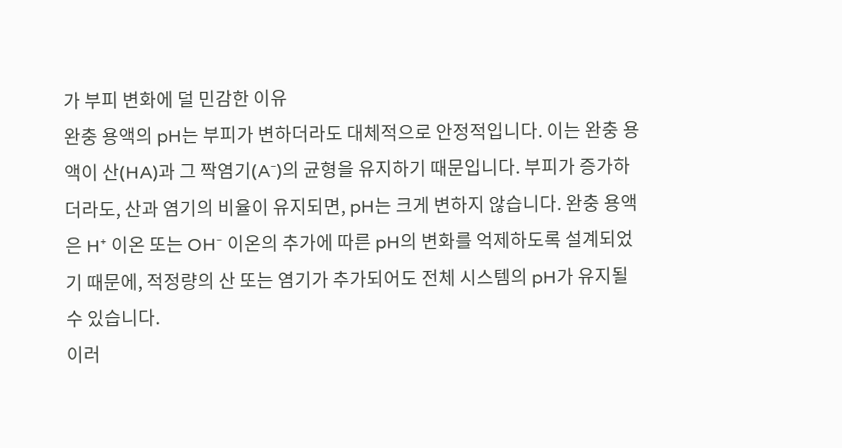가 부피 변화에 덜 민감한 이유
완충 용액의 pH는 부피가 변하더라도 대체적으로 안정적입니다. 이는 완충 용액이 산(HA)과 그 짝염기(A⁻)의 균형을 유지하기 때문입니다. 부피가 증가하더라도, 산과 염기의 비율이 유지되면, pH는 크게 변하지 않습니다. 완충 용액은 H⁺ 이온 또는 OH⁻ 이온의 추가에 따른 pH의 변화를 억제하도록 설계되었기 때문에, 적정량의 산 또는 염기가 추가되어도 전체 시스템의 pH가 유지될 수 있습니다.
이러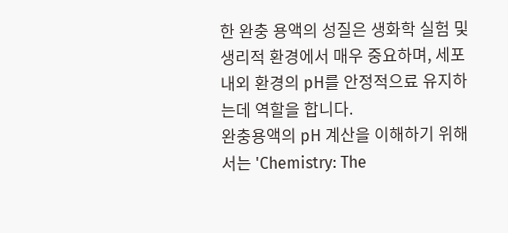한 완충 용액의 성질은 생화학 실험 및 생리적 환경에서 매우 중요하며, 세포 내외 환경의 pH를 안정적으료 유지하는데 역할을 합니다.
완충용액의 pH 계산을 이해하기 위해서는 'Chemistry: The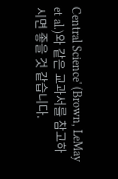Central Science' (Brown, LeMay et al.)와 같은 교과서를 참고하시면 좋을 것 같습니다.